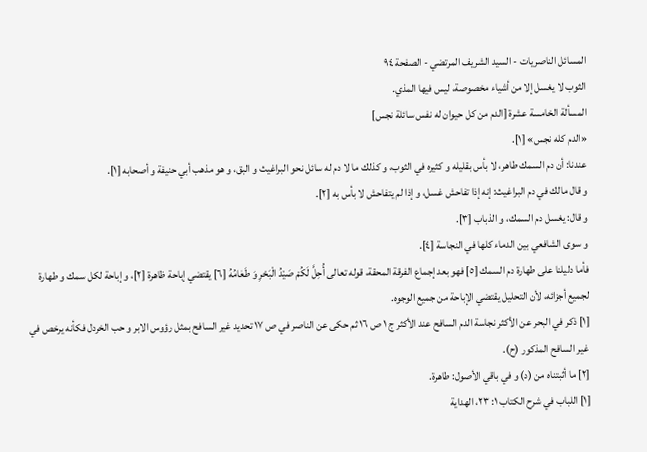المسائل الناصريات - السيد الشريف المرتضي - الصفحة ٩٤
الثوب لا يغسل إلا من أشياء مخصوصة، ليس فيها المذي.
المسألة الخامسة عشرة [الدم من كل حيوان له نفس سائلة نجس]
«الدم كله نجس» [١].
عندنا: أن دم السمك طاهر، لا بأس بقليله و كثيره في الثوب، و كذلك ما لا دم له سائل نحو البراغيث و البق، و هو مذهب أبي حنيفة و أصحابه [١].
و قال مالك في دم البراغيث: إنه إذا تفاحش غسل، و إذا لم يتفاحش لا بأس به [٢].
و قال: يغسل دم السمك، و الذباب [٣].
و سوى الشافعي بين الدماء كلها في النجاسة [٤].
فأما دليلنا على طهارة دم السمك [٥] فهو بعد إجماع الفرقة المحقة، قوله تعالى أُحِلَّ لَكُمْ صَيْدُ الْبَحْرِ وَ طَعٰامُهُ [٦] يقتضي إباحة ظاهرة [٢]، و إباحة لكل سمك و طهارة لجميع أجزائه، لأن التحليل يقتضي الإباحة من جميع الوجوه.
[١] ذكر في البحر عن الأكثر نجاسة الدم السافح عند الأكثر ج ١ ص ١٦ ثم حكى عن الناصر في ص ١٧ تحديد غير السافح بمثل رؤوس الابر و حب الخردل فكأنه يرخص في غير السافح المذكور (ح).
[٢] ما أثبتناه من (د) و في باقي الأصول: طاهرة.
[١] اللباب في شرح الكتاب ١: ٢٣، الهداية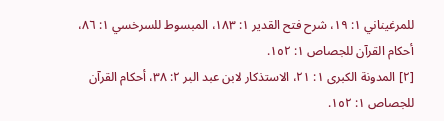للمرغيناني ١: ١٩، شرح فتح القدير ١: ١٨٣، المبسوط للسرخسي ١: ٨٦، أحكام القرآن للجصاص ١: ١٥٢.
[٢] المدونة الكبرى ١: ٢١، الاستذكار لابن عبد البر ٢: ٣٨، أحكام القرآن للجصاص ١: ١٥٢.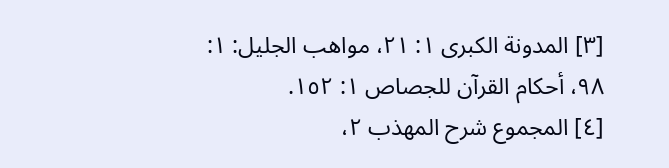[٣] المدونة الكبرى ١: ٢١، مواهب الجليل: ١: ٩٨، أحكام القرآن للجصاص ١: ١٥٢.
[٤] المجموع شرح المهذب ٢،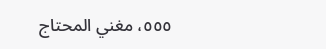٥٥٥، مغني المحتاج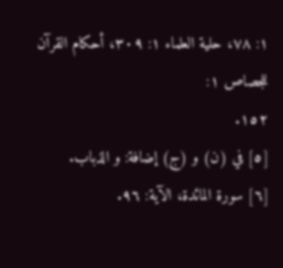١: ٧٨، حلية العلماء ١: ٣٠٩، أحكام القرآن للجصاص ١:
١٥٢.
[٥] في (ن) و (ج) إضافة: و الذباب.
[٦] سورة المائدة، الآية: ٩٦.